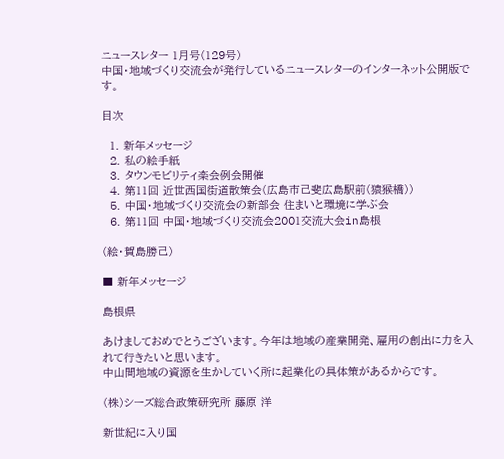ニュースレター 1月号(129号)
中国・地域づくり交流会が発行しているニュースレターのインターネット公開版です。

目次

  1. 新年メッセージ
  2. 私の絵手紙
  3. タウンモビリティ楽会例会開催
  4. 第11回 近世西国街道散策会(広島市己斐広島駅前(猿猴橋))
  5. 中国・地域づくり交流会の新部会 住まいと環境に学ぶ会
  6. 第11回 中国・地域づくり交流会2001交流大会in島根

(絵・賀島勝己)

■ 新年メッセージ

島根県

あけましておめでとうございます。今年は地域の産業開発、雇用の創出に力を入れて行きたいと思います。
中山間地域の資源を生かしていく所に起業化の具体策があるからです。

(株)シーズ総合政策研究所 藤原 洋

新世紀に入り国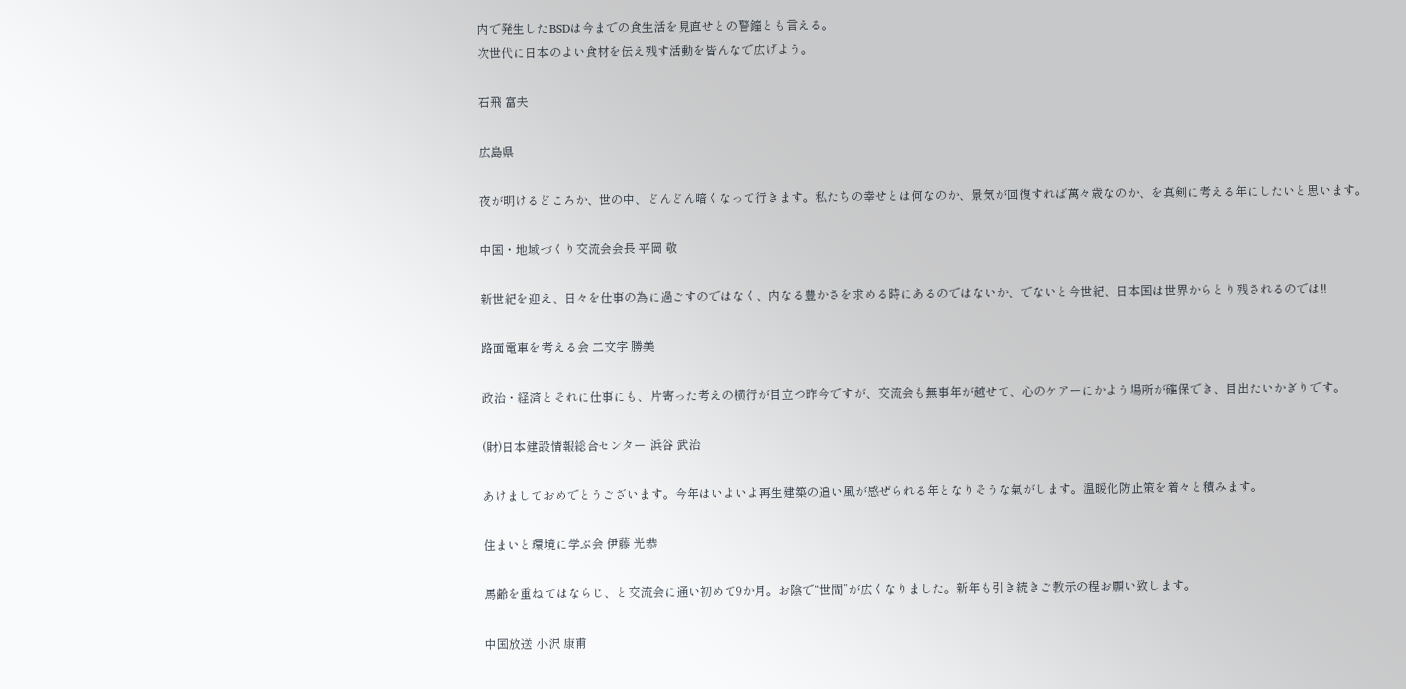内で発生したBSDは今までの食生活を見直せとの警鐘とも言える。
次世代に日本のよい食材を伝え残す活動を皆んなで広げよう。

石飛 富夫

広島県

夜が明けるどころか、世の中、どんどん暗くなって行きます。私たちの幸せとは何なのか、景気が回復すれば萬々歳なのか、を真剣に考える年にしたいと思います。

中国・地域づくり交流会会長 平岡 敬

新世紀を迎え、日々を仕事の為に過ごすのではなく、内なる豊かさを求める時にあるのではないか、でないと今世紀、日本国は世界からとり残されるのでは!!

路面電車を考える会 二文字 勝美

政治・経済とそれに仕事にも、片寄った考えの横行が目立つ昨今ですが、交流会も無事年が越せて、心のケアーにかよう場所が確保でき、目出たいかぎりです。

(財)日本建設情報総合センター 浜谷 武治

あけましておめでとうございます。今年はいよいよ再生建築の追い風が感ぜられる年となりそうな氣がします。温暖化防止策を着々と積みます。

住まいと環境に学ぶ会 伊藤 光恭

馬齢を重ねてはならじ、と交流会に通い初めて9か月。お陰で“世間”が広くなりました。新年も引き続きご教示の程お願い致します。

中国放送 小沢 康甫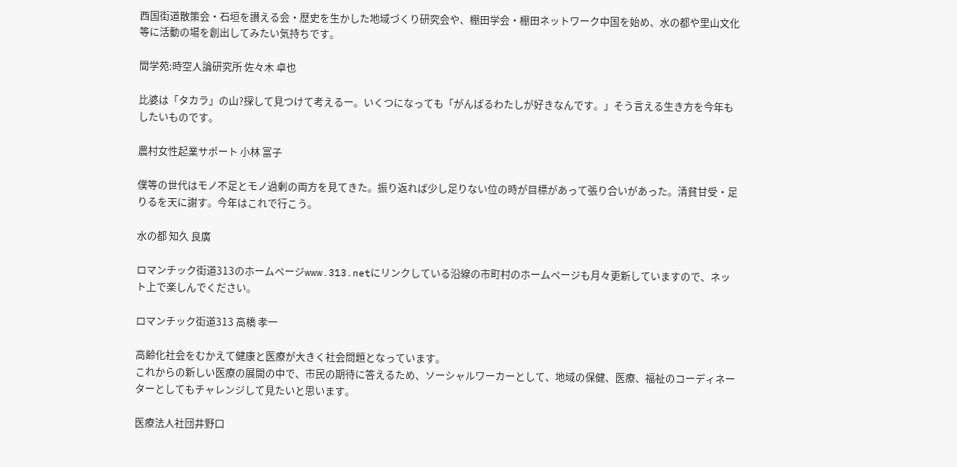西国街道散策会・石垣を讃える会・歴史を生かした地域づくり研究会や、棚田学会・棚田ネットワーク中国を始め、水の都や里山文化等に活動の場を創出してみたい気持ちです。

間学苑:時空人論研究所 佐々木 卓也

比婆は「タカラ」の山?探して見つけて考えるー。いくつになっても「がんばるわたしが好きなんです。」そう言える生き方を今年もしたいものです。

農村女性起業サポート 小林 富子

僕等の世代はモノ不足とモノ過剰の両方を見てきた。振り返れば少し足りない位の時が目標があって張り合いがあった。清貧甘受・足りるを天に謝す。今年はこれで行こう。

水の都 知久 良廣

ロマンチック街道313のホームページwww.313.netにリンクしている沿線の市町村のホームページも月々更新していますので、ネット上で楽しんでください。

ロマンチック街道313 高橋 孝一

高齢化社会をむかえて健康と医療が大きく社会問題となっています。
これからの新しい医療の展開の中で、市民の期待に答えるため、ソーシャルワーカーとして、地域の保健、医療、福祉のコーディネーターとしてもチャレンジして見たいと思います。

医療法人社団井野口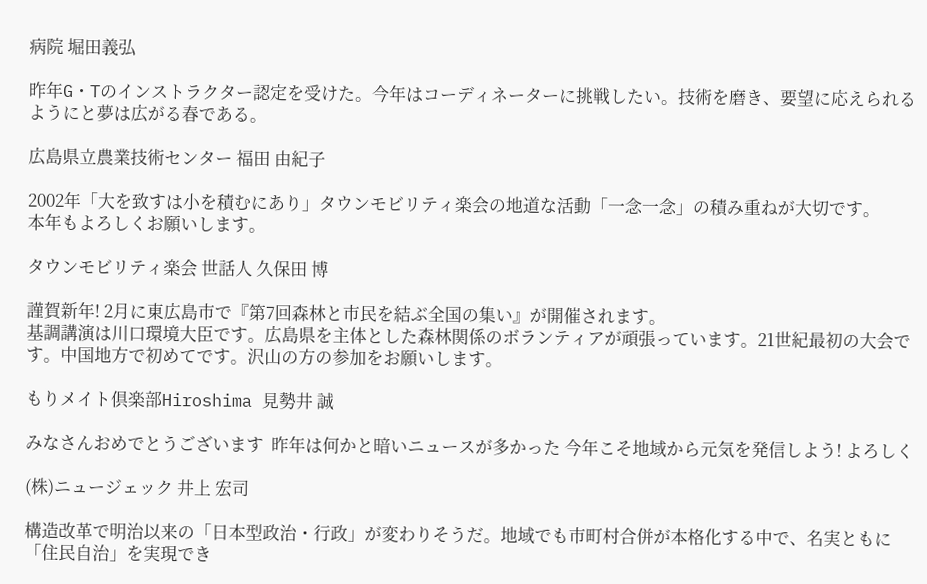病院 堀田義弘

昨年G・Tのインストラクター認定を受けた。今年はコーディネーターに挑戦したい。技術を磨き、要望に応えられるようにと夢は広がる春である。

広島県立農業技術センター 福田 由紀子

2002年「大を致すは小を積むにあり」タウンモビリティ楽会の地道な活動「一念一念」の積み重ねが大切です。
本年もよろしくお願いします。

タウンモビリティ楽会 世話人 久保田 博

謹賀新年! 2月に東広島市で『第7回森林と市民を結ぶ全国の集い』が開催されます。
基調講演は川口環境大臣です。広島県を主体とした森林関係のボランティアが頑張っています。21世紀最初の大会です。中国地方で初めてです。沢山の方の参加をお願いします。

もりメイト倶楽部Hiroshima 見勢井 誠

みなさんおめでとうございます  昨年は何かと暗いニュースが多かった 今年こそ地域から元気を発信しよう! よろしく

(株)ニュージェック 井上 宏司

構造改革で明治以来の「日本型政治・行政」が変わりそうだ。地域でも市町村合併が本格化する中で、名実ともに「住民自治」を実現でき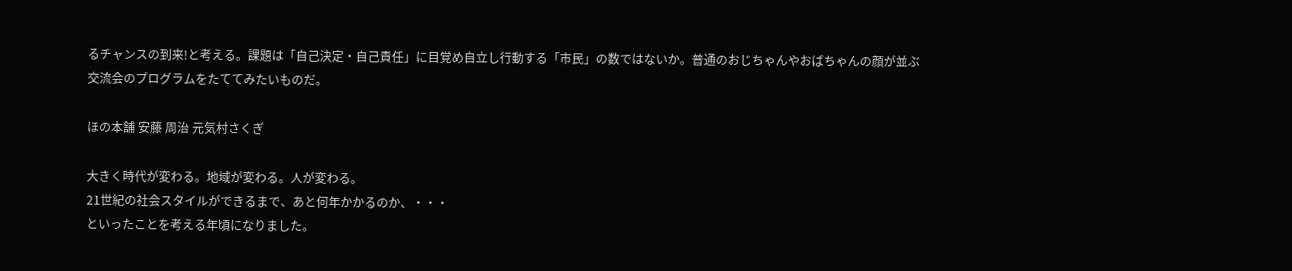るチャンスの到来!と考える。課題は「自己決定・自己責任」に目覚め自立し行動する「市民」の数ではないか。普通のおじちゃんやおばちゃんの顔が並ぶ交流会のプログラムをたててみたいものだ。

ほの本舗 安藤 周治 元気村さくぎ

大きく時代が変わる。地域が変わる。人が変わる。
21世紀の社会スタイルができるまで、あと何年かかるのか、・・・
といったことを考える年頃になりました。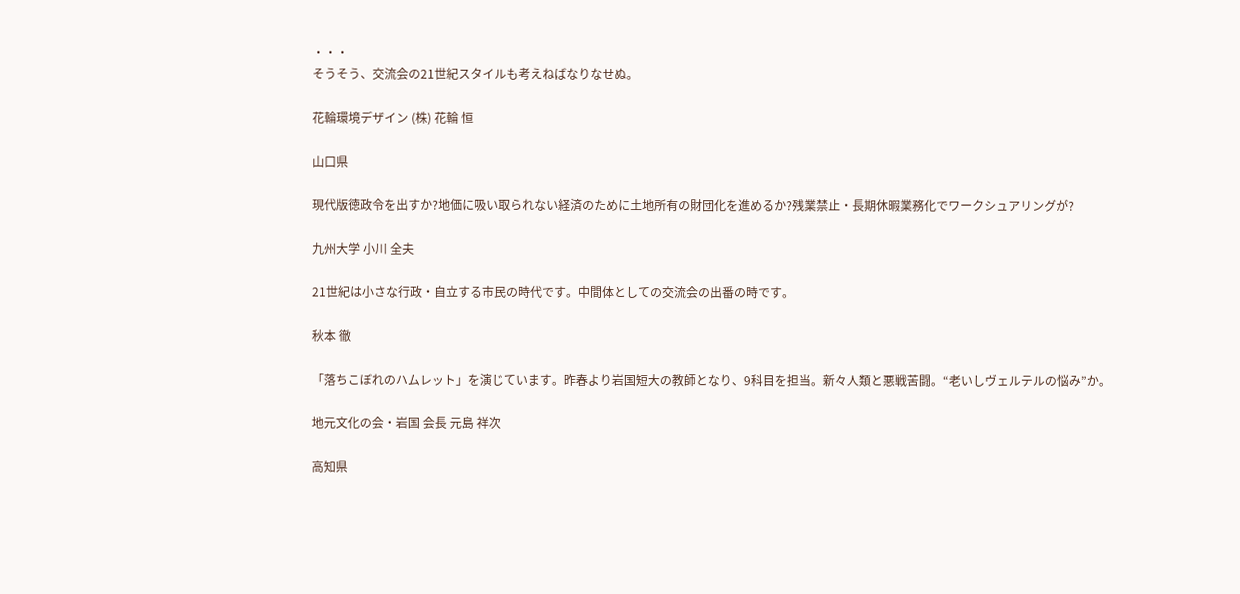・・・
そうそう、交流会の21世紀スタイルも考えねばなりなせぬ。

花輪環境デザイン (株) 花輪 恒

山口県

現代版徳政令を出すか?地価に吸い取られない経済のために土地所有の財団化を進めるか?残業禁止・長期休暇業務化でワークシュアリングが?

九州大学 小川 全夫

21世紀は小さな行政・自立する市民の時代です。中間体としての交流会の出番の時です。

秋本 徹

「落ちこぼれのハムレット」を演じています。昨春より岩国短大の教師となり、9科目を担当。新々人類と悪戦苦闘。“老いしヴェルテルの悩み”か。

地元文化の会・岩国 会長 元島 祥次

高知県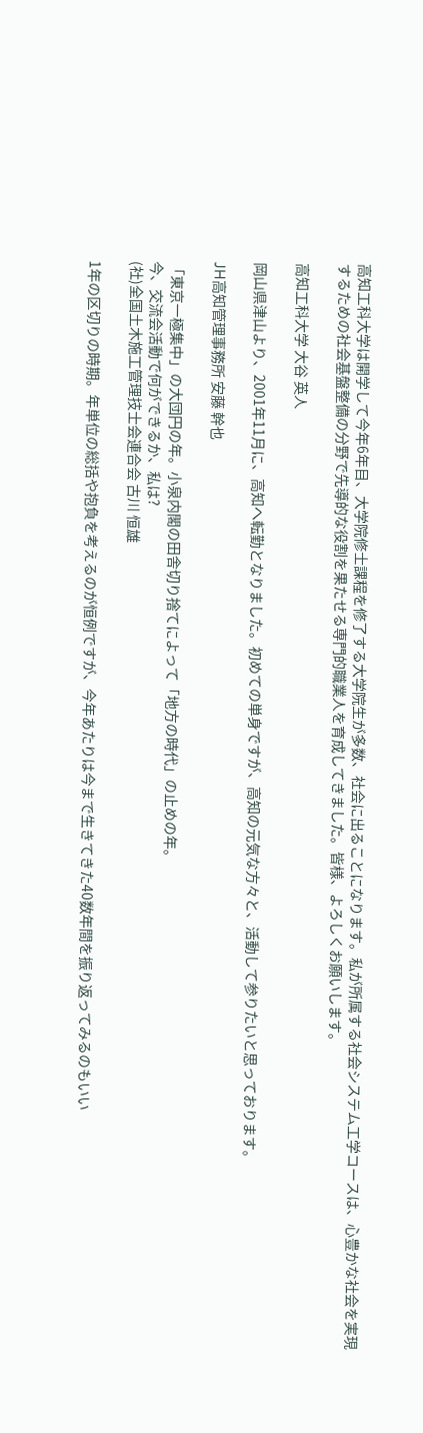高知工科大学は開学して今年6年目、大学院修士課程を修了する大学院生が多数、社会に出ることになります。私が所属する社会システム工学コースは、心豊かな社会を実現するための社会基盤整備の分野で先導的な役割を果たせる専門的職業人を育成してきました。皆様、よろしくお願いします。

高知工科大学 大谷 英人

岡山県津山より、2001年11月に、高知へ転勤となりました。初めての単身ですが、高知の元気な方々と、活動して参りたいと思っております。

JH高知管理事務所 安藤 幹也

「東京一極集中」の大団円の年。小泉内閣の田舎切り捨てによって「地方の時代」の止めの年。
今、交流会活動で何ができるか、私は?
(社)全国土木施工管理技士会連合会 古川 恒雄

1年の区切りの時期。年単位の総括や抱負を考えるのが恒例ですが、今年あたりは今まで生きてきた40数年間を振り返ってみるのもいい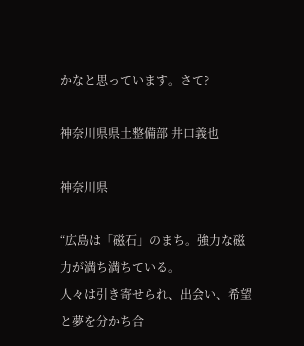かなと思っています。さて?

神奈川県県土整備部 井口義也

神奈川県

“広島は「磁石」のまち。強力な磁力が満ち満ちている。
人々は引き寄せられ、出会い、希望と夢を分かち合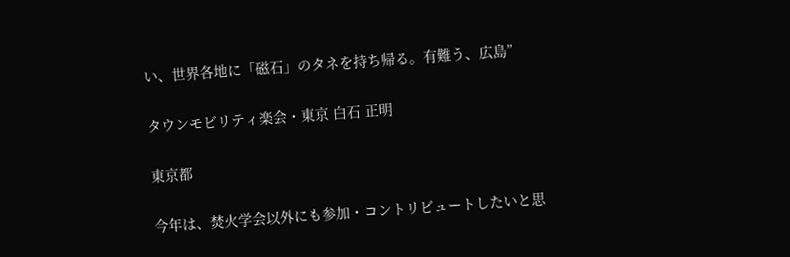い、世界各地に「磁石」のタネを持ち帰る。有難う、広島”

タウンモビリティ楽会・東京 白石 正明

東京都

今年は、焚火学会以外にも参加・コントリビュートしたいと思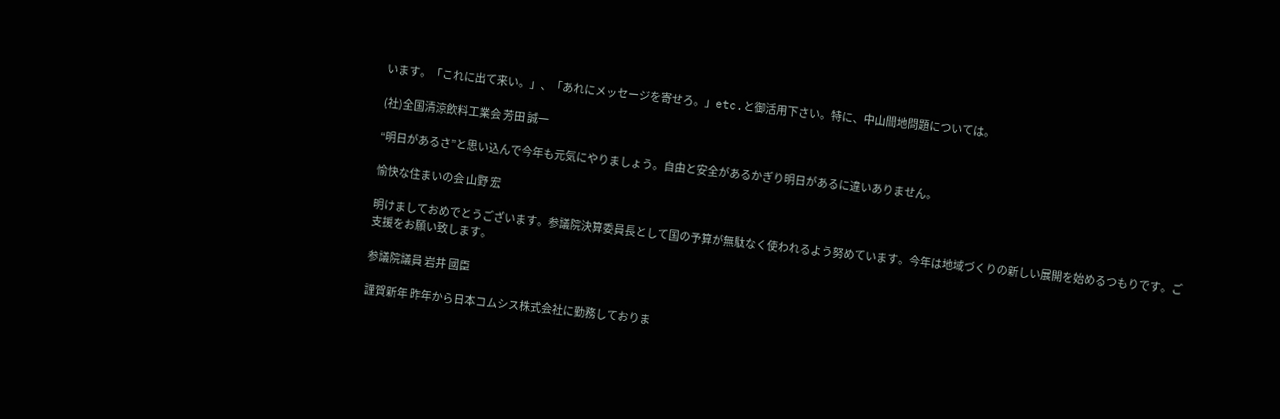います。「これに出て来い。」、「あれにメッセージを寄せろ。」etc.と御活用下さい。特に、中山間地問題については。

(社)全国清涼飲料工業会 芳田 誠一

“明日があるさ”と思い込んで今年も元気にやりましょう。自由と安全があるかぎり明日があるに違いありません。

愉快な住まいの会 山野 宏

明けましておめでとうございます。参議院決算委員長として国の予算が無駄なく使われるよう努めています。今年は地域づくりの新しい展開を始めるつもりです。ご支援をお願い致します。

参議院議員 岩井 國臣

謹賀新年 昨年から日本コムシス株式会社に勤務しておりま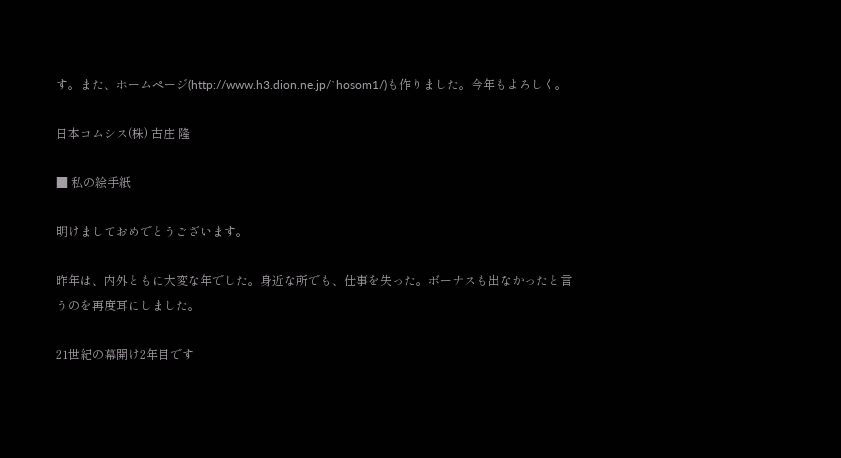す。また、ホームページ(http://www.h3.dion.ne.jp/`hosom1/)も作りました。今年もよろしく。

日本コムシス(株) 古庄 隆

■ 私の絵手紙

明けましておめでとうございます。

昨年は、内外ともに大変な年でした。身近な所でも、仕事を失った。ボーナスも出なかったと言うのを再度耳にしました。

21世紀の幕開け2年目です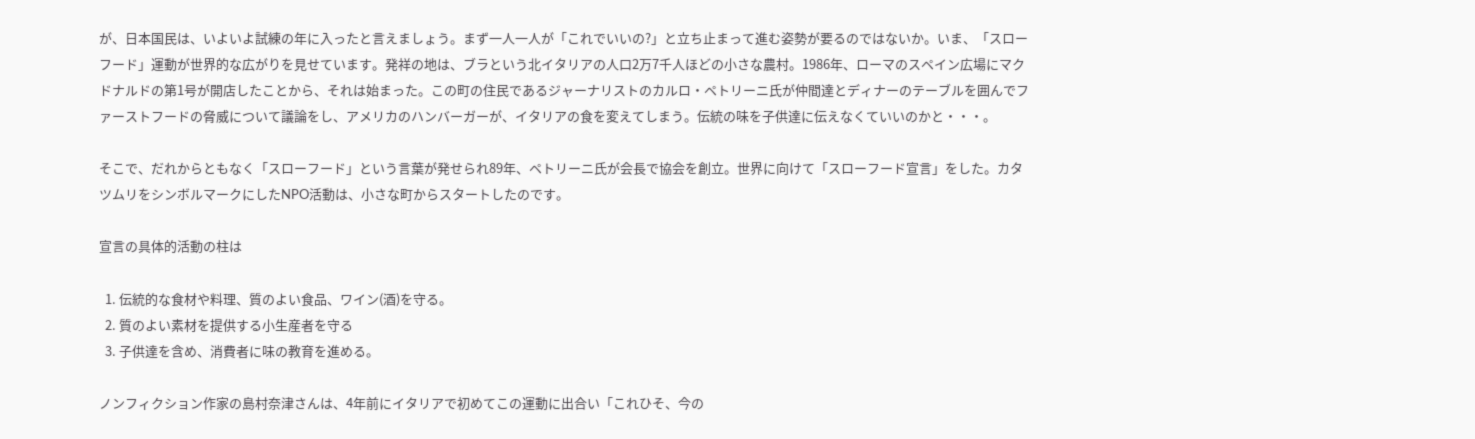が、日本国民は、いよいよ試練の年に入ったと言えましょう。まず一人一人が「これでいいの?」と立ち止まって進む姿勢が要るのではないか。いま、「スローフード」運動が世界的な広がりを見せています。発祥の地は、ブラという北イタリアの人口2万7千人ほどの小さな農村。1986年、ローマのスペイン広場にマクドナルドの第1号が開店したことから、それは始まった。この町の住民であるジャーナリストのカルロ・ペトリーニ氏が仲間達とディナーのテーブルを囲んでファーストフードの脅威について議論をし、アメリカのハンバーガーが、イタリアの食を変えてしまう。伝統の味を子供達に伝えなくていいのかと・・・。

そこで、だれからともなく「スローフード」という言葉が発せられ89年、ペトリーニ氏が会長で協会を創立。世界に向けて「スローフード宣言」をした。カタツムリをシンボルマークにしたNPO活動は、小さな町からスタートしたのです。

宣言の具体的活動の柱は

  1. 伝統的な食材や料理、質のよい食品、ワイン(酒)を守る。
  2. 質のよい素材を提供する小生産者を守る
  3. 子供達を含め、消費者に味の教育を進める。

ノンフィクション作家の島村奈津さんは、4年前にイタリアで初めてこの運動に出合い「これひそ、今の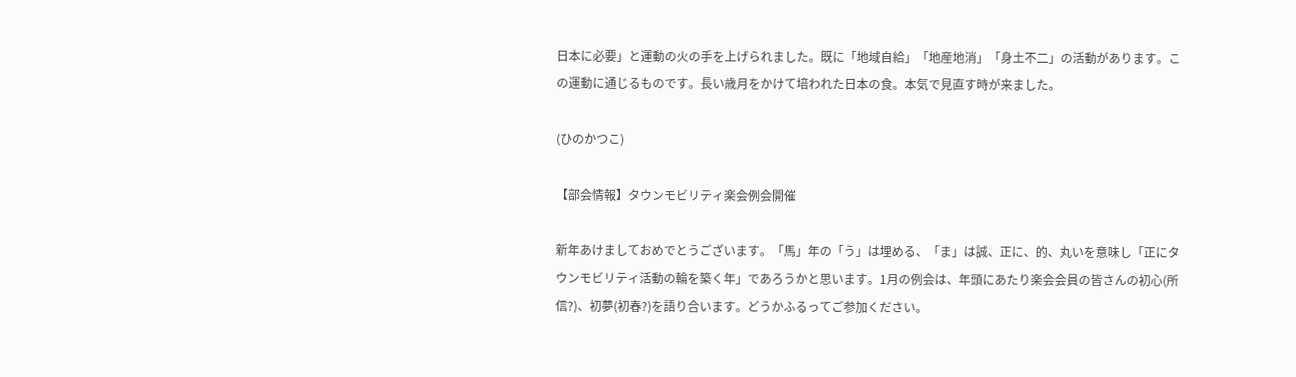日本に必要」と運動の火の手を上げられました。既に「地域自給」「地産地消」「身土不二」の活動があります。この運動に通じるものです。長い歳月をかけて培われた日本の食。本気で見直す時が来ました。

(ひのかつこ)

【部会情報】タウンモビリティ楽会例会開催

新年あけましておめでとうございます。「馬」年の「う」は埋める、「ま」は誠、正に、的、丸いを意味し「正にタウンモビリティ活動の輪を築く年」であろうかと思います。1月の例会は、年頭にあたり楽会会員の皆さんの初心(所信?)、初夢(初春?)を語り合います。どうかふるってご参加ください。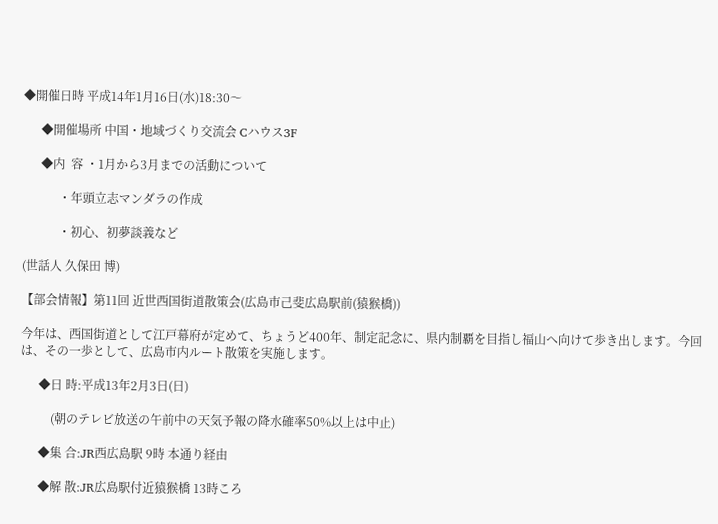◆開催日時 平成14年1月16日(水)18:30〜

      ◆開催場所 中国・地域づくり交流会 Cハウス3F

      ◆内  容 ・1月から3月までの活動について

            ・年頭立志マンダラの作成

            ・初心、初夢談義など

(世話人 久保田 博)

【部会情報】第11回 近世西国街道散策会(広島市己斐広島駅前(猿猴橋))

今年は、西国街道として江戸幕府が定めて、ちょうど400年、制定記念に、県内制覇を目指し福山へ向けて歩き出します。今回は、その一歩として、広島市内ルート散策を実施します。

      ◆日 時:平成13年2月3日(日)

          (朝のテレビ放送の午前中の天気予報の降水確率50%以上は中止)

      ◆集 合:JR西広島駅 9時 本通り経由

      ◆解 散:JR広島駅付近猿猴橋 13時ころ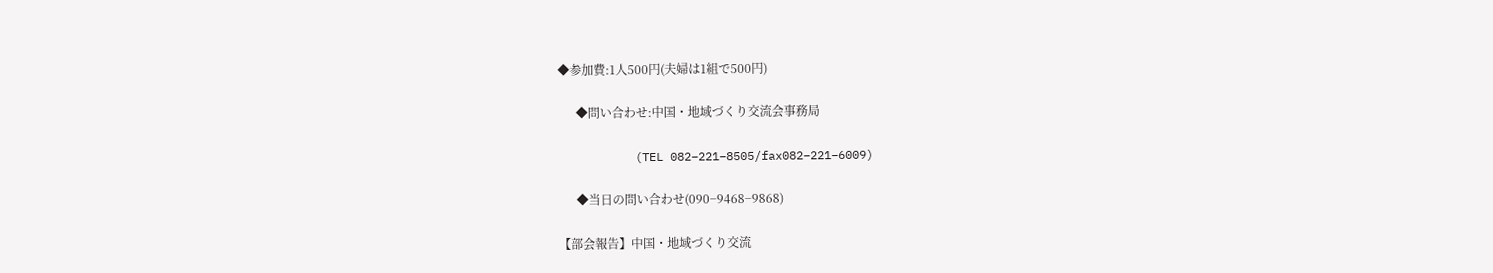◆参加費:1人500円(夫婦は1組で500円)

      ◆問い合わせ:中国・地域づくり交流会事務局

           (TEL 082−221−8505/fax082−221−6009)

      ◆当日の問い合わせ(090−9468−9868)

【部会報告】中国・地域づくり交流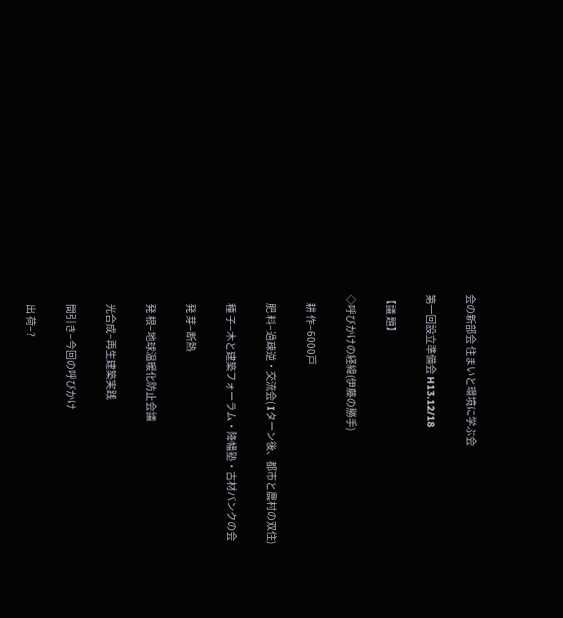会の新部会 住まいと環境に学ぶ会

第一回設立準備会 H13.12/18

【議 題】

◇呼びかけの経緯(伊藤の勝手)

    耕 作−6000戸

    肥 料−過疎逆・交流会( Iターン後、都市と農村の双住)

    種 子−木と建築フォーラム・降幡塾・古材バンクの会

    発 芽−断熱

    発 根−地球温暖化防止会議

    光合成−再生建築実践

    間引き−今回の呼びかけ

    出 荷−?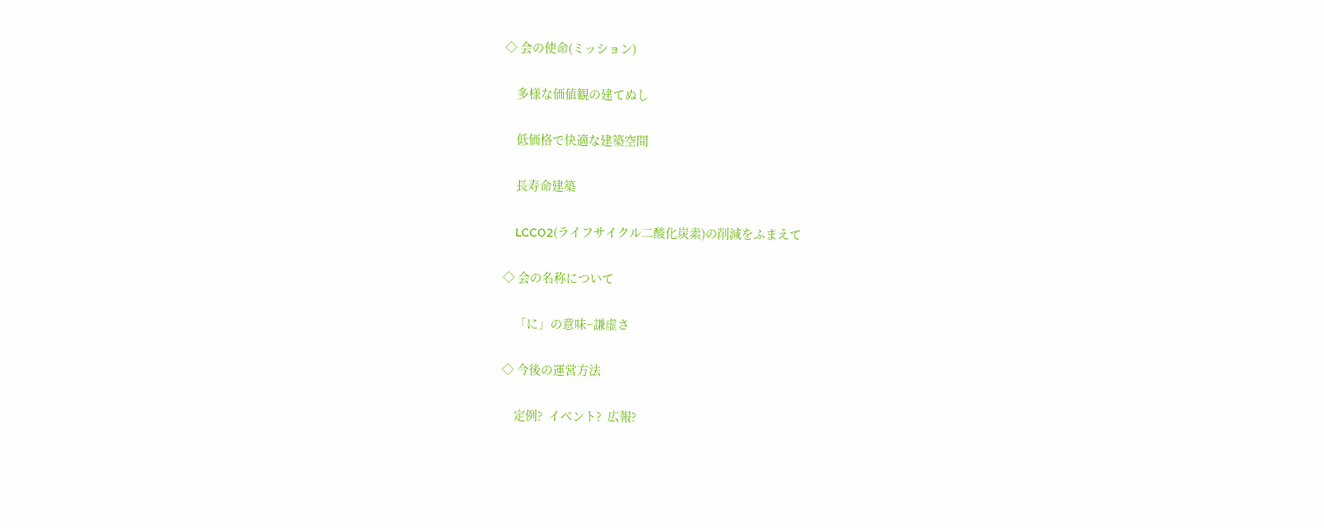◇ 会の使命(ミッション)

    多様な価値観の建てぬし

    低価格で快適な建築空間

    長寿命建築

    LCCO2(ライフサイクル二酸化炭素)の削減をふまえて

◇ 会の名称について

    「に」の意味−謙虚さ

◇ 今後の運営方法

    定例?  イベント?  広報?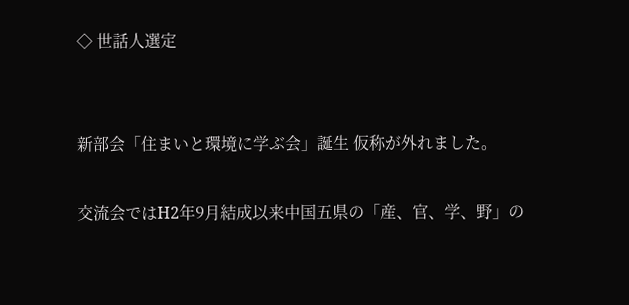◇ 世話人選定


新部会「住まいと環境に学ぶ会」誕生 仮称が外れました。

交流会ではH2年9月結成以来中国五県の「産、官、学、野」の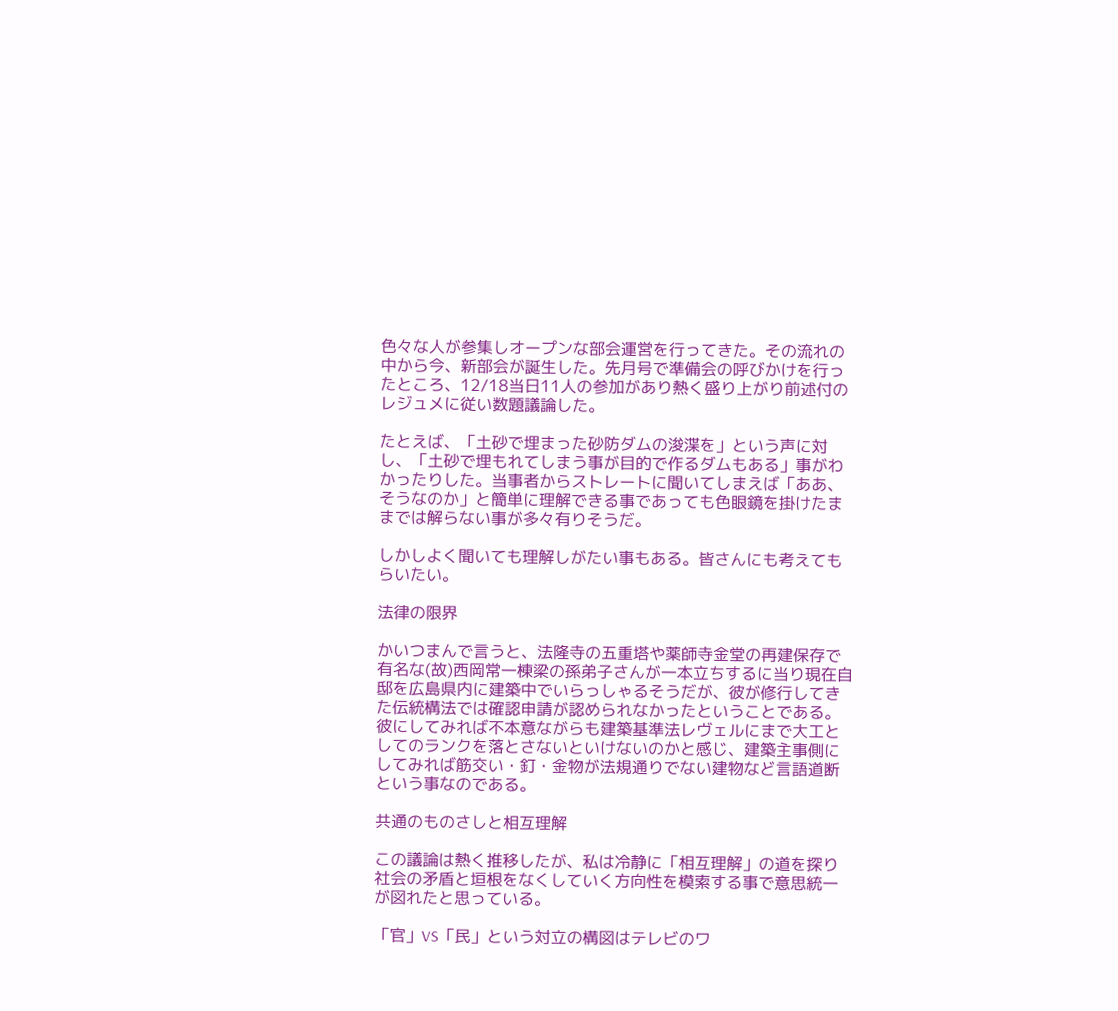色々な人が参集しオープンな部会運営を行ってきた。その流れの中から今、新部会が誕生した。先月号で準備会の呼びかけを行ったところ、12/18当日11人の参加があり熱く盛り上がり前述付のレジュメに従い数題議論した。

たとえば、「土砂で埋まった砂防ダムの浚渫を」という声に対し、「土砂で埋もれてしまう事が目的で作るダムもある」事がわかったりした。当事者からストレートに聞いてしまえば「ああ、そうなのか」と簡単に理解できる事であっても色眼鏡を掛けたままでは解らない事が多々有りそうだ。

しかしよく聞いても理解しがたい事もある。皆さんにも考えてもらいたい。

法律の限界

かいつまんで言うと、法隆寺の五重塔や薬師寺金堂の再建保存で有名な(故)西岡常一棟梁の孫弟子さんが一本立ちするに当り現在自邸を広島県内に建築中でいらっしゃるそうだが、彼が修行してきた伝統構法では確認申請が認められなかったということである。彼にしてみれば不本意ながらも建築基準法レヴェルにまで大工としてのランクを落とさないといけないのかと感じ、建築主事側にしてみれば筋交い・釘・金物が法規通りでない建物など言語道断という事なのである。

共通のものさしと相互理解

この議論は熱く推移したが、私は冷静に「相互理解」の道を探り社会の矛盾と垣根をなくしていく方向性を模索する事で意思統一が図れたと思っている。

「官」VS「民」という対立の構図はテレビのワ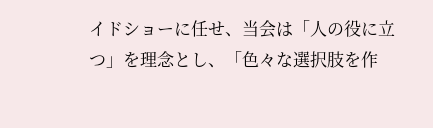イドショーに任せ、当会は「人の役に立つ」を理念とし、「色々な選択肢を作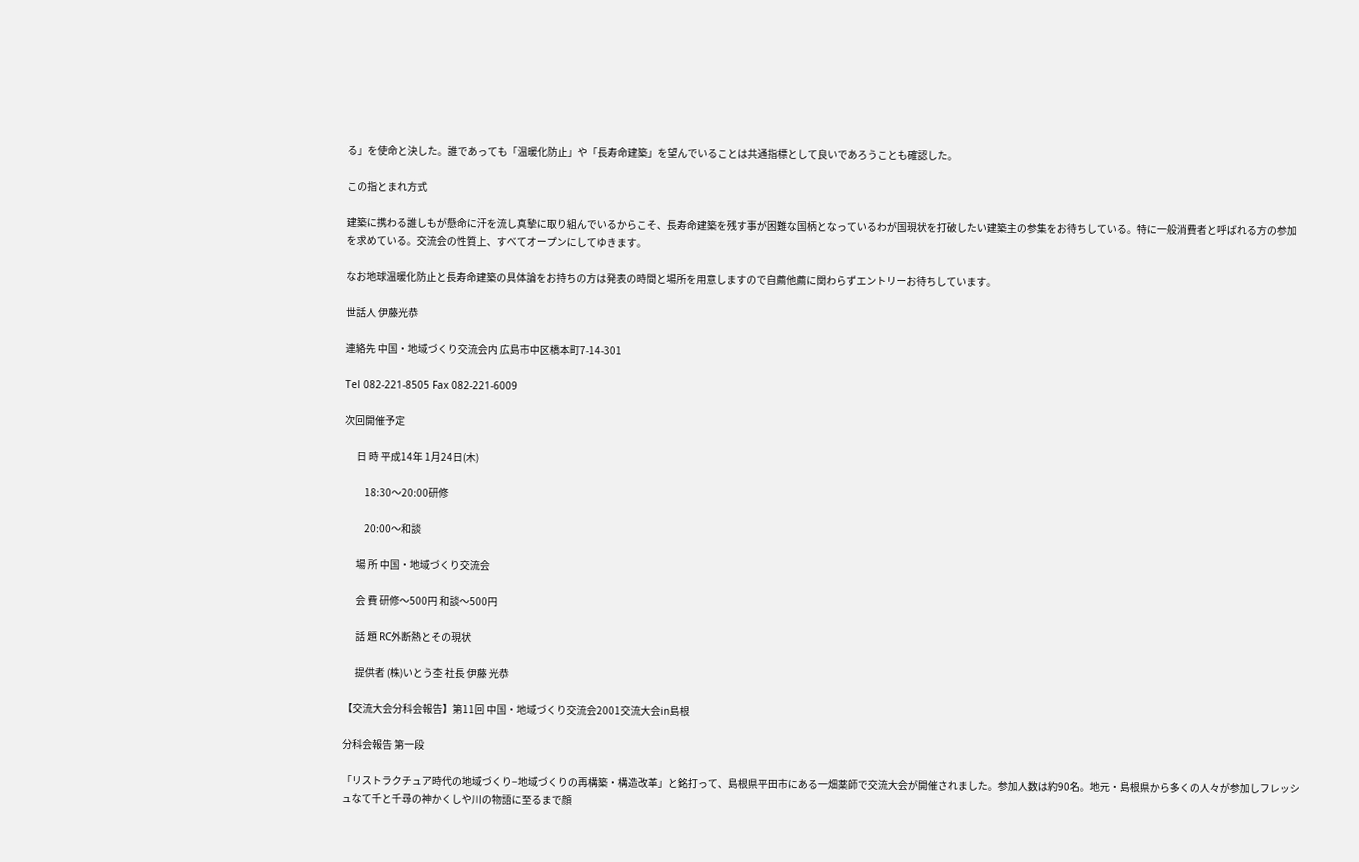る」を使命と決した。誰であっても「温暖化防止」や「長寿命建築」を望んでいることは共通指標として良いであろうことも確認した。

この指とまれ方式

建築に携わる誰しもが懸命に汗を流し真摯に取り組んでいるからこそ、長寿命建築を残す事が困難な国柄となっているわが国現状を打破したい建築主の参集をお待ちしている。特に一般消費者と呼ばれる方の参加を求めている。交流会の性質上、すべてオープンにしてゆきます。

なお地球温暖化防止と長寿命建築の具体論をお持ちの方は発表の時間と場所を用意しますので自薦他薦に関わらずエントリーお待ちしています。

世話人 伊藤光恭

連絡先 中国・地域づくり交流会内 広島市中区橋本町7-14-301

Tel 082-221-8505 Fax 082-221-6009

次回開催予定

      日 時 平成14年 1月24日(木)

          18:30〜20:00研修

          20:00〜和談

      場 所 中国・地域づくり交流会

      会 費 研修〜500円 和談〜500円

      話 題 RC外断熱とその現状

      提供者 (株)いとう杢 社長 伊藤 光恭

【交流大会分科会報告】第11回 中国・地域づくり交流会2001交流大会in島根

分科会報告 第一段

「リストラクチュア時代の地域づくり−地域づくりの再構築・構造改革」と銘打って、島根県平田市にある一畑薬師で交流大会が開催されました。参加人数は約90名。地元・島根県から多くの人々が参加しフレッシュなて千と千尋の神かくしや川の物語に至るまで顔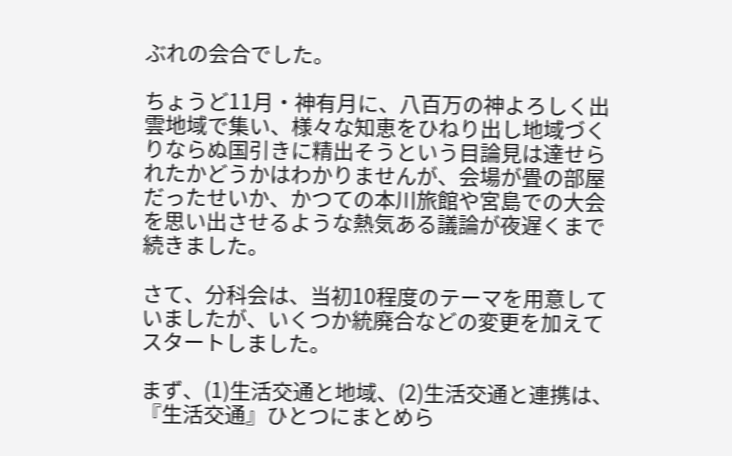ぶれの会合でした。

ちょうど11月・神有月に、八百万の神よろしく出雲地域で集い、様々な知恵をひねり出し地域づくりならぬ国引きに精出そうという目論見は達せられたかどうかはわかりませんが、会場が畳の部屋だったせいか、かつての本川旅館や宮島での大会を思い出させるような熱気ある議論が夜遅くまで続きました。

さて、分科会は、当初10程度のテーマを用意していましたが、いくつか統廃合などの変更を加えてスタートしました。

まず、(1)生活交通と地域、(2)生活交通と連携は、『生活交通』ひとつにまとめら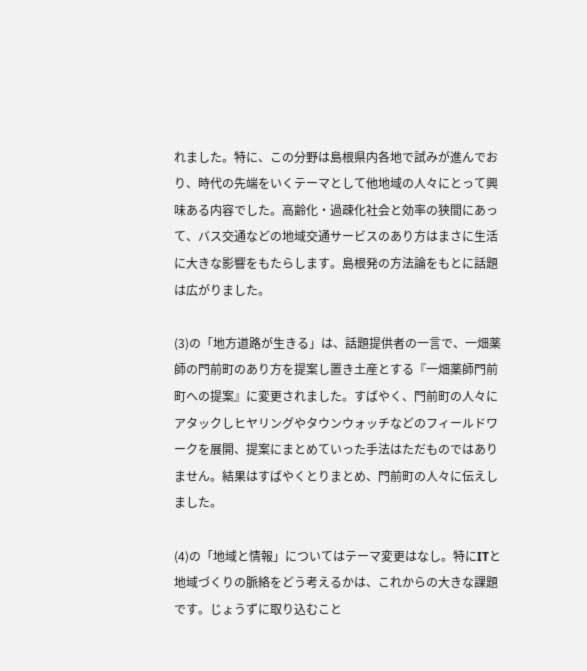れました。特に、この分野は島根県内各地で試みが進んでおり、時代の先端をいくテーマとして他地域の人々にとって興味ある内容でした。高齢化・過疎化社会と効率の狭間にあって、バス交通などの地域交通サービスのあり方はまさに生活に大きな影響をもたらします。島根発の方法論をもとに話題は広がりました。

(3)の「地方道路が生きる」は、話題提供者の一言で、一畑薬師の門前町のあり方を提案し置き土産とする『一畑薬師門前町への提案』に変更されました。すばやく、門前町の人々にアタックしヒヤリングやタウンウォッチなどのフィールドワークを展開、提案にまとめていった手法はただものではありません。結果はすばやくとりまとめ、門前町の人々に伝えしました。

(4)の「地域と情報」についてはテーマ変更はなし。特にITと地域づくりの脈絡をどう考えるかは、これからの大きな課題です。じょうずに取り込むこと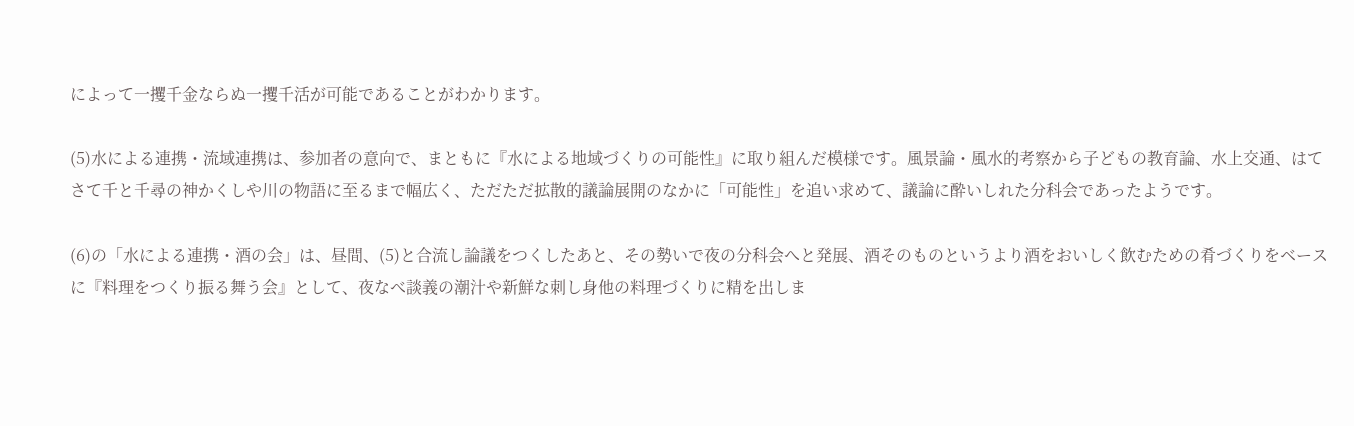によって一攫千金ならぬ一攫千活が可能であることがわかります。

(5)水による連携・流域連携は、参加者の意向で、まともに『水による地域づくりの可能性』に取り組んだ模様です。風景論・風水的考察から子どもの教育論、水上交通、はてさて千と千尋の神かくしや川の物語に至るまで幅広く、ただただ拡散的議論展開のなかに「可能性」を追い求めて、議論に酔いしれた分科会であったようです。

(6)の「水による連携・酒の会」は、昼間、(5)と合流し論議をつくしたあと、その勢いで夜の分科会へと発展、酒そのものというより酒をおいしく飲むための肴づくりをベースに『料理をつくり振る舞う会』として、夜なべ談義の潮汁や新鮮な刺し身他の料理づくりに精を出しま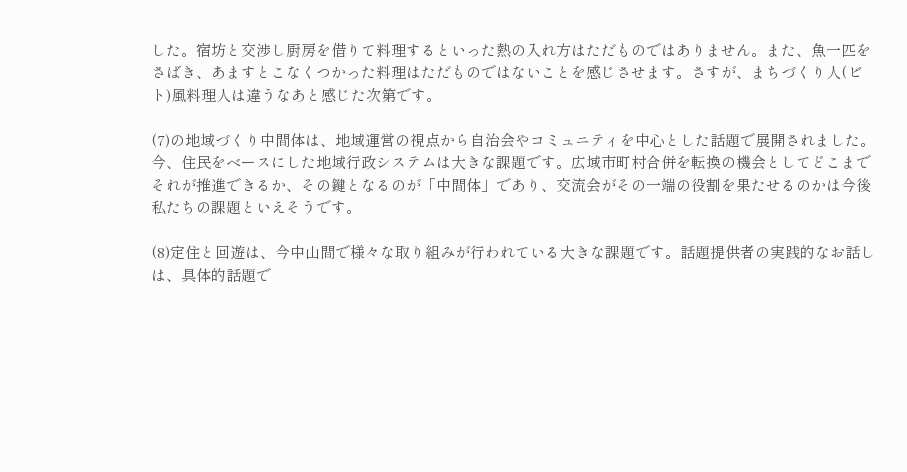した。宿坊と交渉し厨房を借りて料理するといった熱の入れ方はただものではありません。また、魚一匹をさばき、あますとこなくつかった料理はただものではないことを感じさせます。さすが、まちづくり人(ビト)風料理人は違うなあと感じた次第です。

(7)の地域づくり中間体は、地域運営の視点から自治会やコミュニティを中心とした話題で展開されました。今、住民をベースにした地域行政システムは大きな課題です。広域市町村合併を転換の機会としてどこまでそれが推進できるか、その鍵となるのが「中間体」であり、交流会がその一端の役割を果たせるのかは今後私たちの課題といえそうです。

(8)定住と回遊は、今中山間で様々な取り組みが行われている大きな課題です。話題提供者の実践的なお話しは、具体的話題で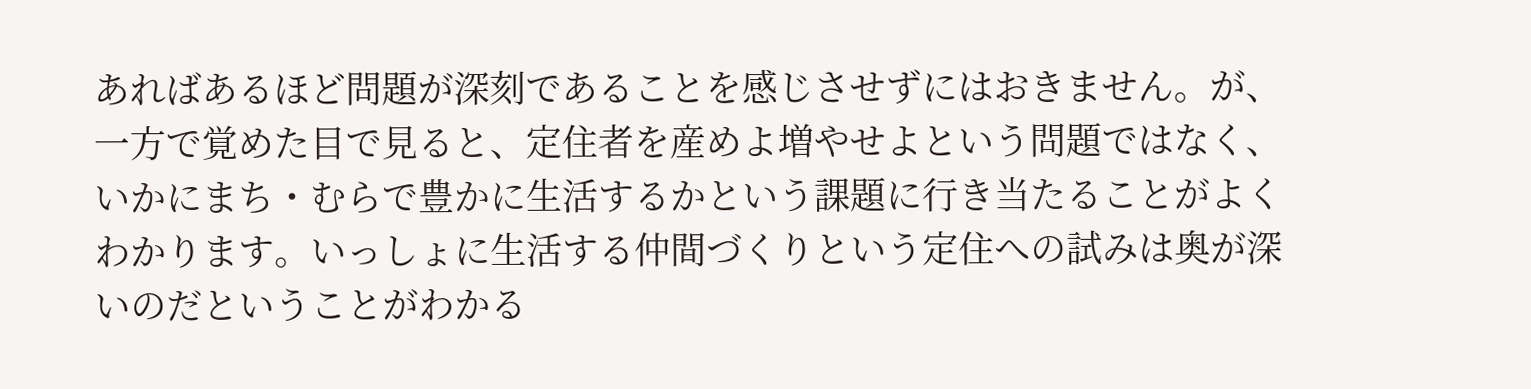あればあるほど問題が深刻であることを感じさせずにはおきません。が、一方で覚めた目で見ると、定住者を産めよ増やせよという問題ではなく、いかにまち・むらで豊かに生活するかという課題に行き当たることがよくわかります。いっしょに生活する仲間づくりという定住への試みは奥が深いのだということがわかる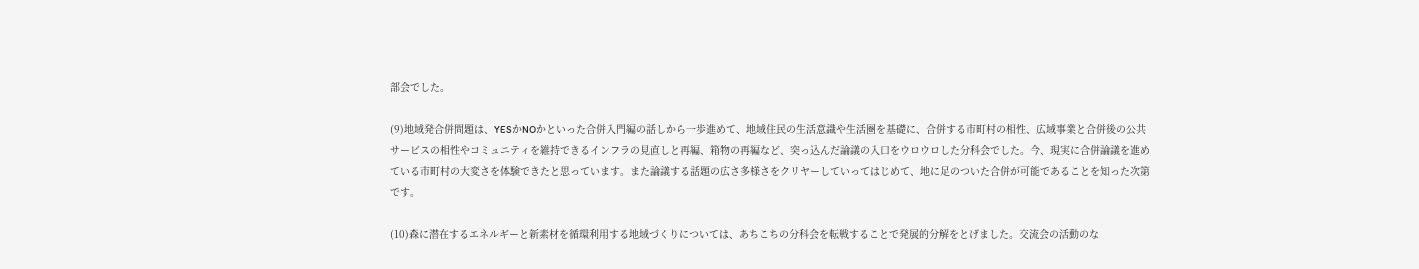部会でした。

(9)地域発合併問題は、YESかNOかといった合併入門編の話しから一歩進めて、地域住民の生活意識や生活圏を基礎に、合併する市町村の相性、広域事業と合併後の公共サービスの相性やコミュニティを維持できるインフラの見直しと再編、箱物の再編など、突っ込んだ論議の入口をウロウロした分科会でした。今、現実に合併論議を進めている市町村の大変さを体験できたと思っています。また論議する話題の広さ多様さをクリヤーしていってはじめて、地に足のついた合併が可能であることを知った次第です。

(10)森に潜在するエネルギーと新素材を循環利用する地域づくりについては、あちこちの分科会を転戦することで発展的分解をとげました。交流会の活動のな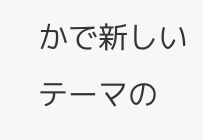かで新しいテーマの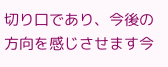切り口であり、今後の方向を感じさせます今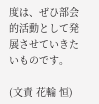度は、ぜひ部会的活動として発展させていきたいものです。

(文責 花輪 恒)